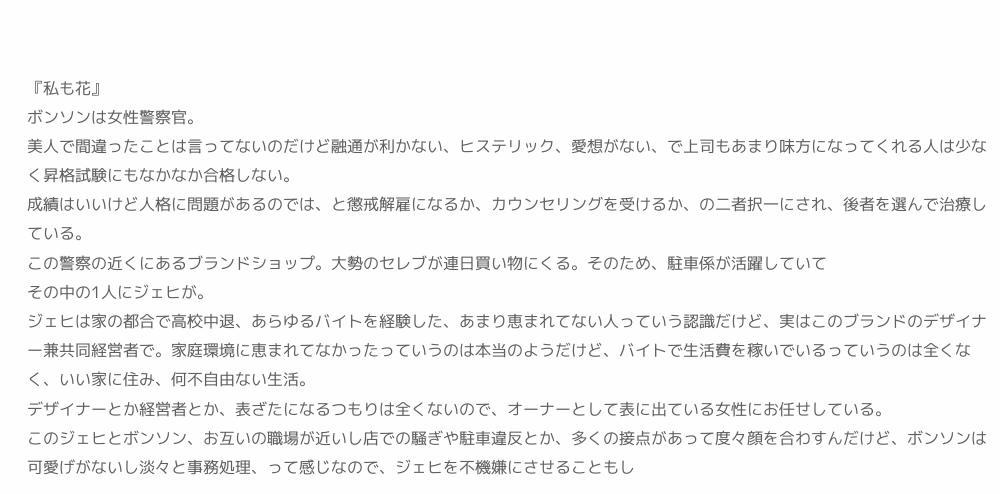『私も花』
ボンソンは女性警察官。
美人で間違ったことは言ってないのだけど融通が利かない、ヒステリック、愛想がない、で上司もあまり味方になってくれる人は少なく昇格試験にもなかなか合格しない。
成績はいいけど人格に問題があるのでは、と懲戒解雇になるか、カウンセリングを受けるか、の二者択一にされ、後者を選んで治療している。
この警察の近くにあるブランドショップ。大勢のセレブが連日買い物にくる。そのため、駐車係が活躍していて
その中の1人にジェヒが。
ジェヒは家の都合で高校中退、あらゆるバイトを経験した、あまり恵まれてない人っていう認識だけど、実はこのブランドのデザイナー兼共同経営者で。家庭環境に恵まれてなかったっていうのは本当のようだけど、バイトで生活費を稼いでいるっていうのは全くなく、いい家に住み、何不自由ない生活。
デザイナーとか経営者とか、表ざたになるつもりは全くないので、オーナーとして表に出ている女性にお任せしている。
このジェヒとボンソン、お互いの職場が近いし店での騒ぎや駐車違反とか、多くの接点があって度々顔を合わすんだけど、ボンソンは可愛げがないし淡々と事務処理、って感じなので、ジェヒを不機嫌にさせることもし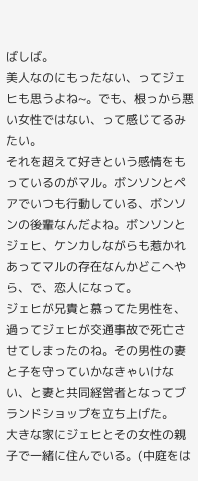ばしば。
美人なのにもったない、ってジェヒも思うよね~。でも、根っから悪い女性ではない、って感じてるみたい。
それを超えて好きという感情をもっているのがマル。ボンソンとペアでいつも行動している、ボンソンの後輩なんだよね。ボンソンとジェヒ、ケンカしながらも惹かれあってマルの存在なんかどこへやら、で、恋人になって。
ジェヒが兄貴と慕ってた男性を、過ってジェヒが交通事故で死亡させてしまったのね。その男性の妻と子を守っていかなきゃいけない、と妻と共同経営者となってブランドショップを立ち上げた。
大きな家にジェヒとその女性の親子で一緒に住んでいる。(中庭をは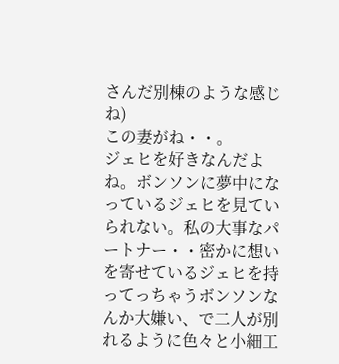さんだ別棟のような感じね)
この妻がね・・。
ジェヒを好きなんだよね。ボンソンに夢中になっているジェヒを見ていられない。私の大事なパートナー・・密かに想いを寄せているジェヒを持ってっちゃうボンソンなんか大嫌い、で二人が別れるように色々と小細工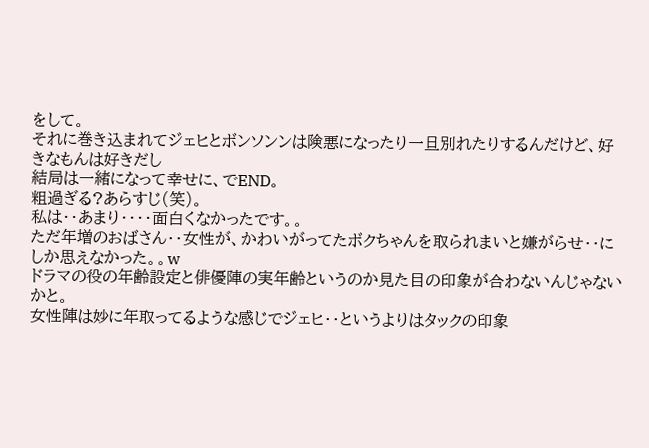をして。
それに巻き込まれてジェヒとボンソンンは険悪になったり一旦別れたりするんだけど、好きなもんは好きだし
結局は一緒になって幸せに、でEND。
粗過ぎる?あらすじ(笑)。
私は・・あまり・・・・面白くなかったです。。
ただ年増のおばさん・・女性が、かわいがってたボクちゃんを取られまいと嫌がらせ・・にしか思えなかった。。w
ドラマの役の年齢設定と俳優陣の実年齢というのか見た目の印象が合わないんじゃないかと。
女性陣は妙に年取ってるような感じでジェヒ・・というよりはタックの印象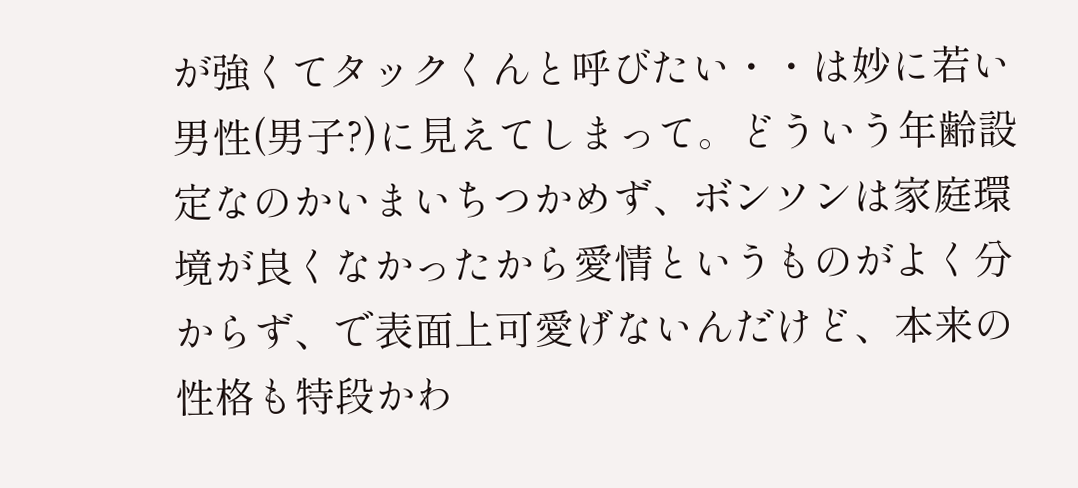が強くてタックくんと呼びたい・・は妙に若い男性(男子?)に見えてしまって。どういう年齢設定なのかいまいちつかめず、ボンソンは家庭環境が良くなかったから愛情というものがよく分からず、で表面上可愛げないんだけど、本来の性格も特段かわ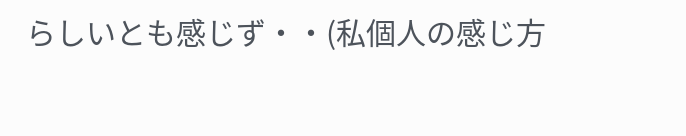らしいとも感じず・・(私個人の感じ方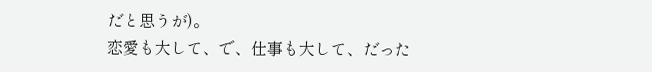だと思うが)。
恋愛も大して、で、仕事も大して、だった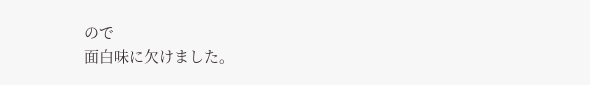ので
面白味に欠けました。